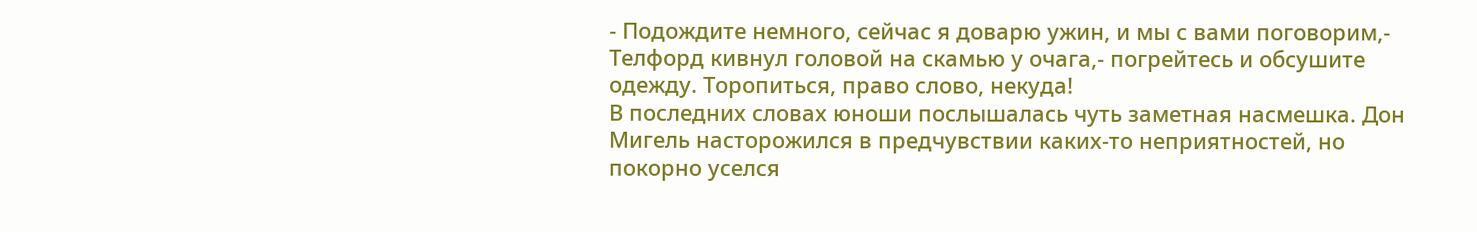- Подождите немного, сейчас я доварю ужин, и мы с вами поговорим,- Телфорд кивнул головой на скамью у очага,- погрейтесь и обсушите одежду. Торопиться, право слово, некуда!
В последних словах юноши послышалась чуть заметная насмешка. Дон Мигель насторожился в предчувствии каких-то неприятностей, но покорно уселся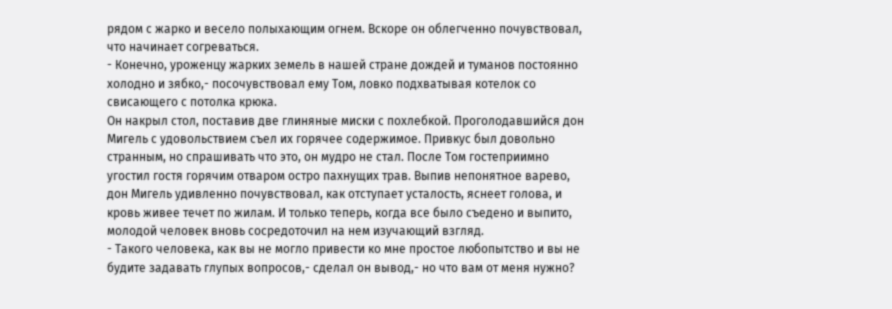рядом с жарко и весело полыхающим огнем. Вскоре он облегченно почувствовал, что начинает согреваться.
- Конечно, уроженцу жарких земель в нашей стране дождей и туманов постоянно холодно и зябко,- посочувствовал ему Том, ловко подхватывая котелок со свисающего с потолка крюка.
Он накрыл стол, поставив две глиняные миски с похлебкой. Проголодавшийся дон Мигель с удовольствием съел их горячее содержимое. Привкус был довольно странным, но спрашивать что это, он мудро не стал. После Том гостеприимно угостил гостя горячим отваром остро пахнущих трав. Выпив непонятное варево, дон Мигель удивленно почувствовал, как отступает усталость, яснеет голова, и кровь живее течет по жилам. И только теперь, когда все было съедено и выпито, молодой человек вновь сосредоточил на нем изучающий взгляд.
- Такого человека, как вы не могло привести ко мне простое любопытство и вы не будите задавать глупых вопросов,- сделал он вывод,- но что вам от меня нужно?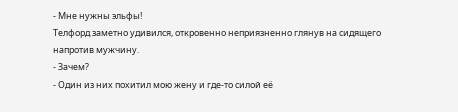- Мне нужны эльфы!
Телфорд заметно удивился, откровенно неприязненно глянув на сидящего напротив мужчину.
- Зачем?
- Один из них похитил мою жену и где-то силой её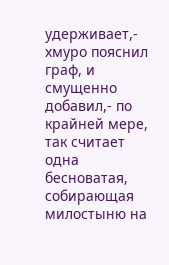удерживает,- хмуро пояснил граф, и смущенно добавил,- по крайней мере, так считает одна бесноватая, собирающая милостыню на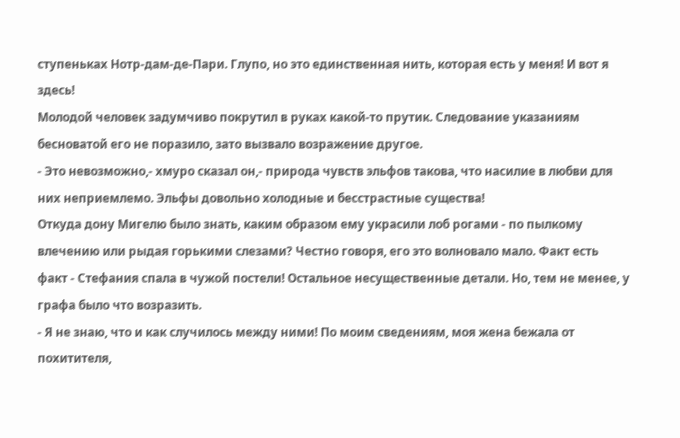ступеньках Нотр-дам-де-Пари. Глупо, но это единственная нить, которая есть у меня! И вот я здесь!
Молодой человек задумчиво покрутил в руках какой-то прутик. Следование указаниям бесноватой его не поразило, зато вызвало возражение другое.
- Это невозможно,- хмуро сказал он,- природа чувств эльфов такова, что насилие в любви для них неприемлемо. Эльфы довольно холодные и бесстрастные существа!
Откуда дону Мигелю было знать, каким образом ему украсили лоб рогами - по пылкому влечению или рыдая горькими слезами? Честно говоря, его это волновало мало. Факт есть факт - Стефания спала в чужой постели! Остальное несущественные детали. Но, тем не менее, у графа было что возразить.
- Я не знаю, что и как случилось между ними! По моим сведениям, моя жена бежала от похитителя,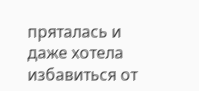пряталась и даже хотела избавиться от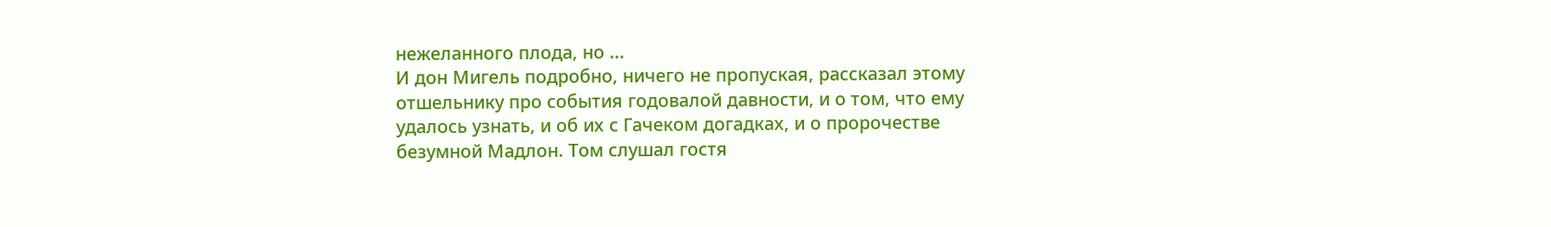нежеланного плода, но ...
И дон Мигель подробно, ничего не пропуская, рассказал этому отшельнику про события годовалой давности, и о том, что ему удалось узнать, и об их с Гачеком догадках, и о пророчестве безумной Мадлон. Том слушал гостя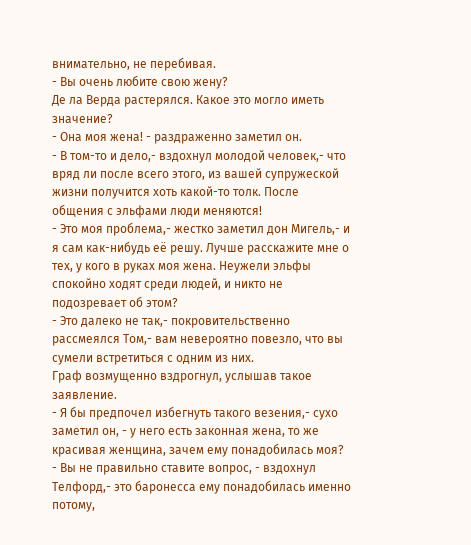внимательно, не перебивая.
- Вы очень любите свою жену?
Де ла Верда растерялся. Какое это могло иметь значение?
- Она моя жена! - раздраженно заметил он.
- В том-то и дело,- вздохнул молодой человек,- что вряд ли после всего этого, из вашей супружеской жизни получится хоть какой-то толк. После общения с эльфами люди меняются!
- Это моя проблема,- жестко заметил дон Мигель,- и я сам как-нибудь её решу. Лучше расскажите мне о тех, у кого в руках моя жена. Неужели эльфы спокойно ходят среди людей, и никто не подозревает об этом?
- Это далеко не так,- покровительственно рассмеялся Том,- вам невероятно повезло, что вы сумели встретиться с одним из них.
Граф возмущенно вздрогнул, услышав такое заявление.
- Я бы предпочел избегнуть такого везения,- сухо заметил он, - у него есть законная жена, то же красивая женщина, зачем ему понадобилась моя?
- Вы не правильно ставите вопрос, - вздохнул Телфорд,- это баронесса ему понадобилась именно потому,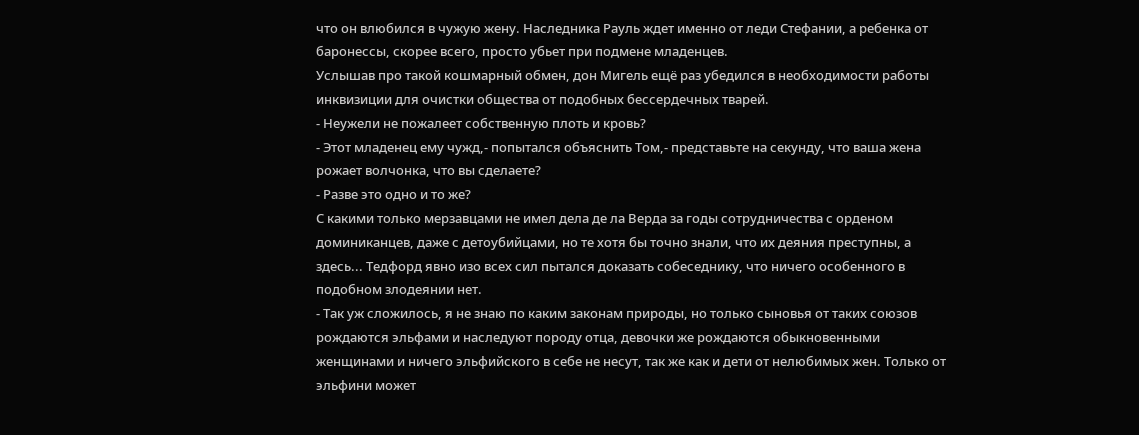что он влюбился в чужую жену. Наследника Рауль ждет именно от леди Стефании, а ребенка от баронессы, скорее всего, просто убьет при подмене младенцев.
Услышав про такой кошмарный обмен, дон Мигель ещё раз убедился в необходимости работы инквизиции для очистки общества от подобных бессердечных тварей.
- Неужели не пожалеет собственную плоть и кровь?
- Этот младенец ему чужд,- попытался объяснить Том,- представьте на секунду, что ваша жена рожает волчонка, что вы сделаете?
- Разве это одно и то же?
С какими только мерзавцами не имел дела де ла Верда за годы сотрудничества с орденом доминиканцев, даже с детоубийцами, но те хотя бы точно знали, что их деяния преступны, а здесь... Тедфорд явно изо всех сил пытался доказать собеседнику, что ничего особенного в подобном злодеянии нет.
- Так уж сложилось, я не знаю по каким законам природы, но только сыновья от таких союзов рождаются эльфами и наследуют породу отца, девочки же рождаются обыкновенными женщинами и ничего эльфийского в себе не несут, так же как и дети от нелюбимых жен. Только от эльфини может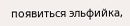появиться эльфийка,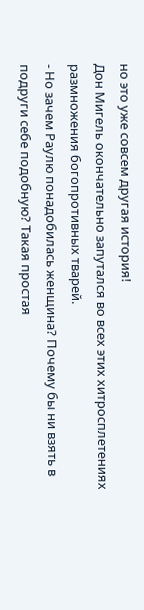но это уже совсем другая история!
Дон Мигель окончательно запутался во всех этих хитросплетениях размножения богопротивных тварей.
- Но зачем Раулю понадобилась женщина? Почему бы ни взять в подруги себе подобную? Такая простая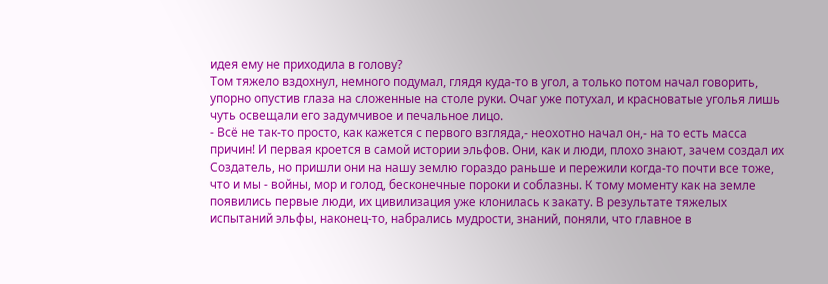идея ему не приходила в голову?
Том тяжело вздохнул, немного подумал, глядя куда-то в угол, а только потом начал говорить, упорно опустив глаза на сложенные на столе руки. Очаг уже потухал, и красноватые уголья лишь чуть освещали его задумчивое и печальное лицо.
- Всё не так-то просто, как кажется с первого взгляда,- неохотно начал он,- на то есть масса причин! И первая кроется в самой истории эльфов. Они, как и люди, плохо знают, зачем создал их Создатель, но пришли они на нашу землю гораздо раньше и пережили когда-то почти все тоже, что и мы - войны, мор и голод, бесконечные пороки и соблазны. К тому моменту как на земле появились первые люди, их цивилизация уже клонилась к закату. В результате тяжелых испытаний эльфы, наконец-то, набрались мудрости, знаний, поняли, что главное в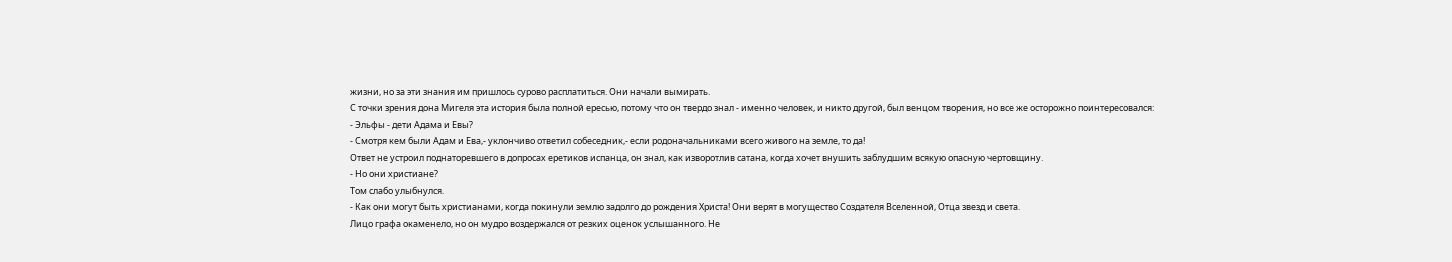жизни, но за эти знания им пришлось сурово расплатиться. Они начали вымирать.
С точки зрения дона Мигеля эта история была полной ересью, потому что он твердо знал - именно человек, и никто другой, был венцом творения, но все же осторожно поинтересовался:
- Эльфы - дети Адама и Евы?
- Смотря кем были Адам и Ева,- уклончиво ответил собеседник,- если родоначальниками всего живого на земле, то да!
Ответ не устроил поднаторевшего в допросах еретиков испанца, он знал, как изворотлив сатана, когда хочет внушить заблудшим всякую опасную чертовщину.
- Но они христиане?
Том слабо улыбнулся.
- Как они могут быть христианами, когда покинули землю задолго до рождения Христа! Они верят в могущество Создателя Вселенной, Отца звезд и света.
Лицо графа окаменело, но он мудро воздержался от резких оценок услышанного. Не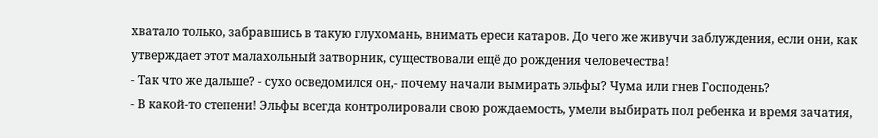хватало только, забравшись в такую глухомань, внимать ереси катаров. До чего же живучи заблуждения, если они, как утверждает этот малахольный затворник, существовали ещё до рождения человечества!
- Так что же дальше? - сухо осведомился он,- почему начали вымирать эльфы? Чума или гнев Господень?
- В какой-то степени! Эльфы всегда контролировали свою рождаемость, умели выбирать пол ребенка и время зачатия,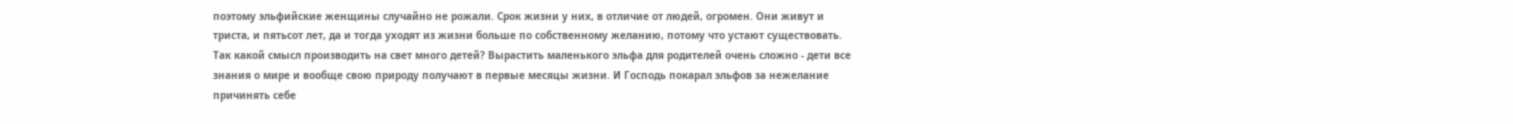поэтому эльфийские женщины случайно не рожали. Срок жизни у них, в отличие от людей, огромен. Они живут и триста, и пятьсот лет, да и тогда уходят из жизни больше по собственному желанию, потому что устают существовать. Так какой смысл производить на свет много детей? Вырастить маленького эльфа для родителей очень сложно - дети все знания о мире и вообще свою природу получают в первые месяцы жизни. И Господь покарал эльфов за нежелание причинять себе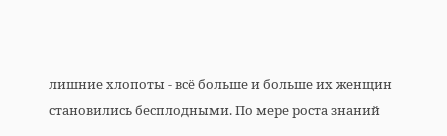лишние хлопоты - всё больше и больше их женщин становились бесплодными. По мере роста знаний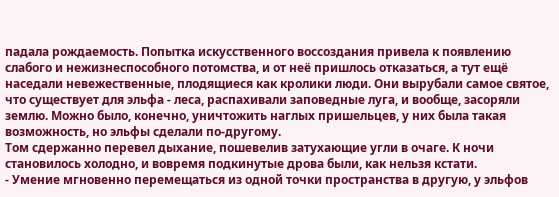падала рождаемость. Попытка искусственного воссоздания привела к появлению слабого и нежизнеспособного потомства, и от неё пришлось отказаться, а тут ещё наседали невежественные, плодящиеся как кролики люди. Они вырубали самое святое, что существует для эльфа - леса, распахивали заповедные луга, и вообще, засоряли землю. Можно было, конечно, уничтожить наглых пришельцев, у них была такая возможность, но эльфы сделали по-другому.
Том сдержанно перевел дыхание, пошевелив затухающие угли в очаге. К ночи становилось холодно, и вовремя подкинутые дрова были, как нельзя кстати.
- Умение мгновенно перемещаться из одной точки пространства в другую, у эльфов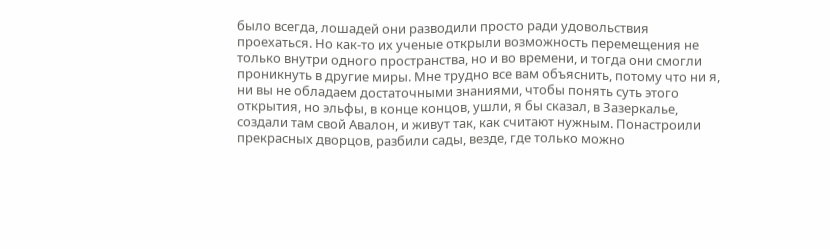было всегда, лошадей они разводили просто ради удовольствия проехаться. Но как-то их ученые открыли возможность перемещения не только внутри одного пространства, но и во времени, и тогда они смогли проникнуть в другие миры. Мне трудно все вам объяснить, потому что ни я, ни вы не обладаем достаточными знаниями, чтобы понять суть этого открытия, но эльфы, в конце концов, ушли, я бы сказал, в Зазеркалье, создали там свой Авалон, и живут так, как считают нужным. Понастроили прекрасных дворцов, разбили сады, везде, где только можно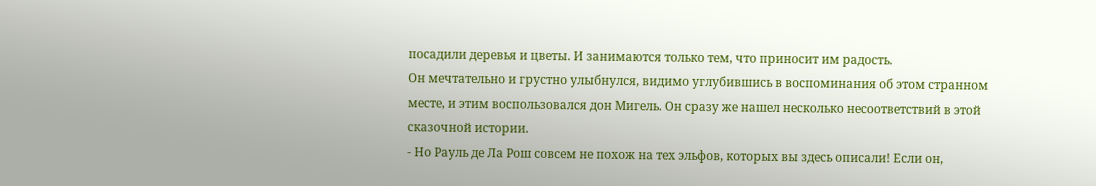посадили деревья и цветы. И занимаются только тем, что приносит им радость.
Он мечтательно и грустно улыбнулся, видимо углубившись в воспоминания об этом странном месте, и этим воспользовался дон Мигель. Он сразу же нашел несколько несоответствий в этой сказочной истории.
- Но Рауль де Ла Рош совсем не похож на тех эльфов, которых вы здесь описали! Если он,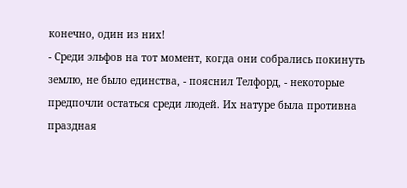конечно, один из них!
- Среди эльфов на тот момент, когда они собрались покинуть землю, не было единства, - пояснил Телфорд, - некоторые предпочли остаться среди людей. Их натуре была противна праздная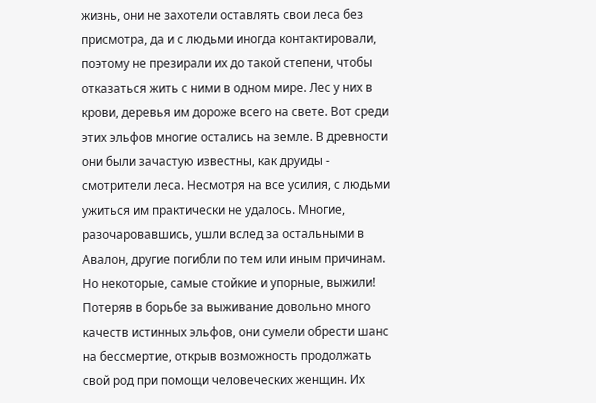жизнь, они не захотели оставлять свои леса без присмотра, да и с людьми иногда контактировали, поэтому не презирали их до такой степени, чтобы отказаться жить с ними в одном мире. Лес у них в крови, деревья им дороже всего на свете. Вот среди этих эльфов многие остались на земле. В древности они были зачастую известны, как друиды - смотрители леса. Несмотря на все усилия, с людьми ужиться им практически не удалось. Многие, разочаровавшись, ушли вслед за остальными в Авалон, другие погибли по тем или иным причинам. Но некоторые, самые стойкие и упорные, выжили! Потеряв в борьбе за выживание довольно много качеств истинных эльфов, они сумели обрести шанс на бессмертие, открыв возможность продолжать свой род при помощи человеческих женщин. Их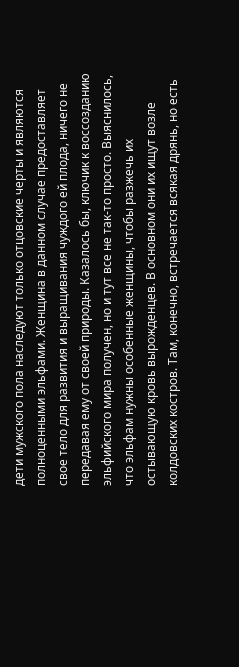дети мужского пола наследуют только отцовские черты и являются полноценными эльфами. Женщина в данном случае предоставляет свое тело для развития и выращивания чуждого ей плода, ничего не передавая ему от своей природы. Казалось бы, ключик к воссозданию эльфийского мира получен, но и тут все не так-то просто. Выяснилось, что эльфам нужны особенные женщины, чтобы разжечь их остывающую кровь вырожденцев. В основном они их ищут возле колдовских костров. Там, конечно, встречается всякая дрянь, но есть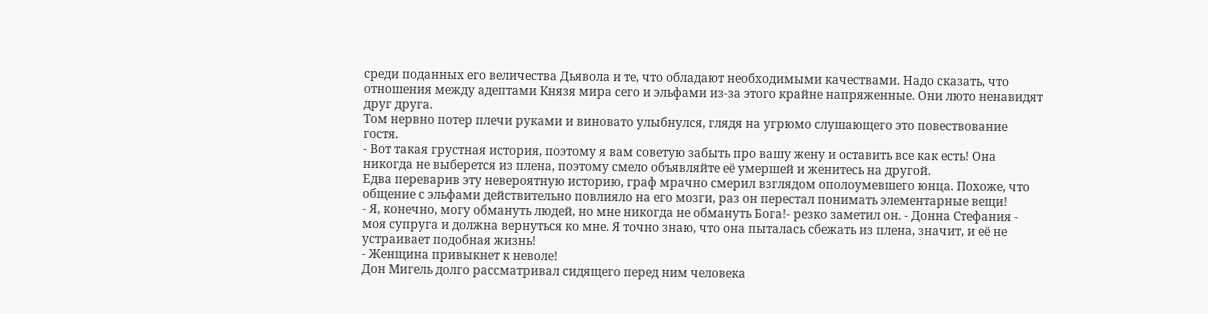среди поданных его величества Дьявола и те, что обладают необходимыми качествами. Надо сказать, что отношения между адептами Князя мира сего и эльфами из-за этого крайне напряженные. Они люто ненавидят друг друга.
Том нервно потер плечи руками и виновато улыбнулся, глядя на угрюмо слушающего это повествование гостя.
- Вот такая грустная история, поэтому я вам советую забыть про вашу жену и оставить все как есть! Она никогда не выберется из плена, поэтому смело объявляйте её умершей и женитесь на другой.
Едва переварив эту невероятную историю, граф мрачно смерил взглядом ополоумевшего юнца. Похоже, что общение с эльфами действительно повлияло на его мозги, раз он перестал понимать элементарные вещи!
- Я, конечно, могу обмануть людей, но мне никогда не обмануть Бога!- резко заметил он. - Донна Стефания - моя супруга и должна вернуться ко мне. Я точно знаю, что она пыталась сбежать из плена, значит, и её не устраивает подобная жизнь!
- Женщина привыкнет к неволе!
Дон Мигель долго рассматривал сидящего перед ним человека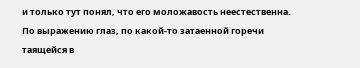и только тут понял, что его моложавость неестественна. По выражению глаз, по какой-то затаенной горечи таящейся в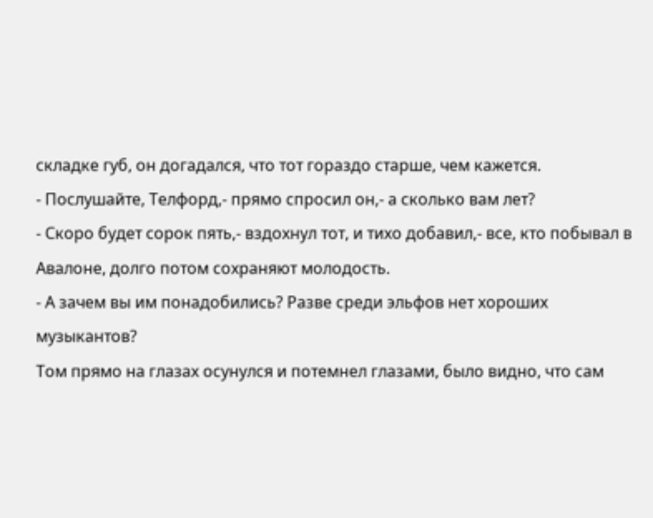складке губ, он догадался, что тот гораздо старше, чем кажется.
- Послушайте, Телфорд,- прямо спросил он,- а сколько вам лет?
- Скоро будет сорок пять,- вздохнул тот, и тихо добавил,- все, кто побывал в Авалоне, долго потом сохраняют молодость.
- А зачем вы им понадобились? Разве среди эльфов нет хороших музыкантов?
Том прямо на глазах осунулся и потемнел глазами, было видно, что сам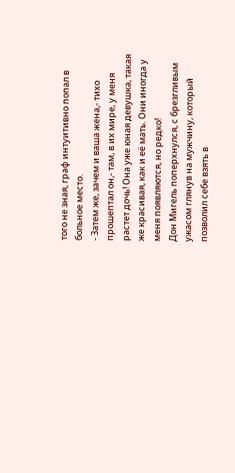того не зная, граф интуитивно попал в больное место.
- Затем же, зачем и ваша жена,- тихо прошептал он,- там, в их мире, у меня растет дочь! Она уже юная девушка, такая же красивая, как и её мать. Они иногда у меня появляются, но редко!
Дон Мигель поперхнулся, с брезгливым ужасом глянув на мужчину, который позволил себе взять в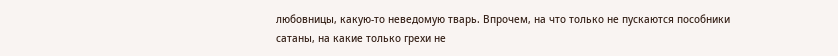любовницы, какую-то неведомую тварь. Впрочем, на что только не пускаются пособники сатаны, на какие только грехи не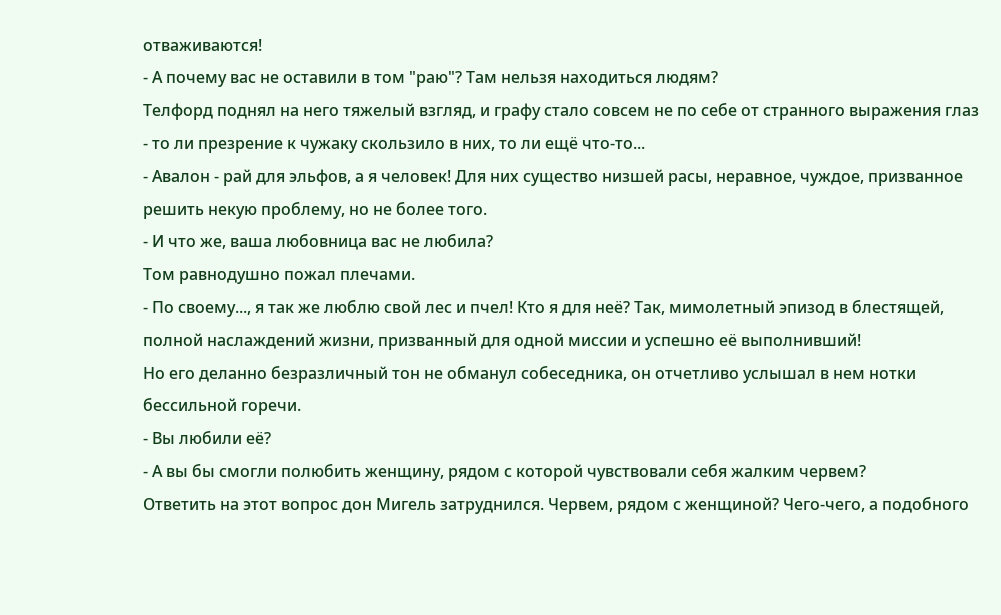отваживаются!
- А почему вас не оставили в том "раю"? Там нельзя находиться людям?
Телфорд поднял на него тяжелый взгляд, и графу стало совсем не по себе от странного выражения глаз - то ли презрение к чужаку скользило в них, то ли ещё что-то...
- Авалон - рай для эльфов, а я человек! Для них существо низшей расы, неравное, чуждое, призванное решить некую проблему, но не более того.
- И что же, ваша любовница вас не любила?
Том равнодушно пожал плечами.
- По своему..., я так же люблю свой лес и пчел! Кто я для неё? Так, мимолетный эпизод в блестящей, полной наслаждений жизни, призванный для одной миссии и успешно её выполнивший!
Но его деланно безразличный тон не обманул собеседника, он отчетливо услышал в нем нотки бессильной горечи.
- Вы любили её?
- А вы бы смогли полюбить женщину, рядом с которой чувствовали себя жалким червем?
Ответить на этот вопрос дон Мигель затруднился. Червем, рядом с женщиной? Чего-чего, а подобного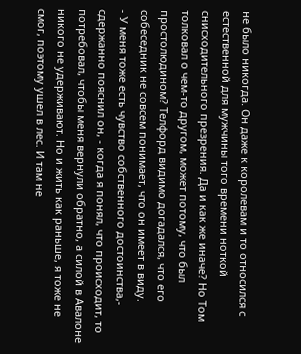не было никогда. Он даже к королевам и то относился с естественной для мужчины того времени ноткой снисходительного презрения. Да и как же иначе? Но Том толковал о чем-то другом, может потому, что был простолюдином? Телфорд видимо догадался, что его собеседник не совсем понимает, что он имеет в виду.
- У меня тоже есть чувство собственного достоинства,- сдержанно пояснил он, - когда я понял, что происходит, то потребовал, чтобы меня вернули обратно, а силой в Авалоне никого не удерживают. Но и жить как раньше, я тоже не смог, поэтому ушел в лес. И там не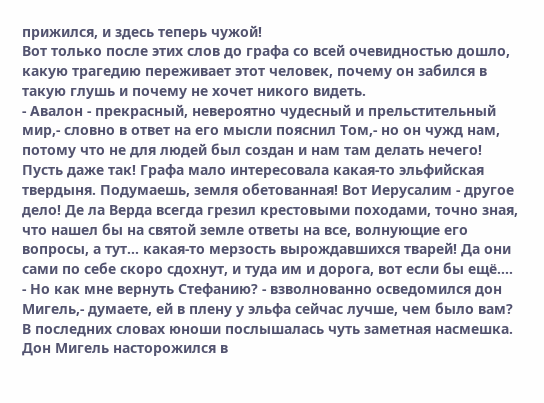прижился, и здесь теперь чужой!
Вот только после этих слов до графа со всей очевидностью дошло, какую трагедию переживает этот человек, почему он забился в такую глушь и почему не хочет никого видеть.
- Авалон - прекрасный, невероятно чудесный и прельстительный мир,- словно в ответ на его мысли пояснил Том,- но он чужд нам, потому что не для людей был создан и нам там делать нечего!
Пусть даже так! Графа мало интересовала какая-то эльфийская твердыня. Подумаешь, земля обетованная! Вот Иерусалим - другое дело! Де ла Верда всегда грезил крестовыми походами, точно зная, что нашел бы на святой земле ответы на все, волнующие его вопросы, а тут... какая-то мерзость вырождавшихся тварей! Да они сами по себе скоро сдохнут, и туда им и дорога, вот если бы ещё....
- Но как мне вернуть Стефанию? - взволнованно осведомился дон Мигель,- думаете, ей в плену у эльфа сейчас лучше, чем было вам?
В последних словах юноши послышалась чуть заметная насмешка. Дон Мигель насторожился в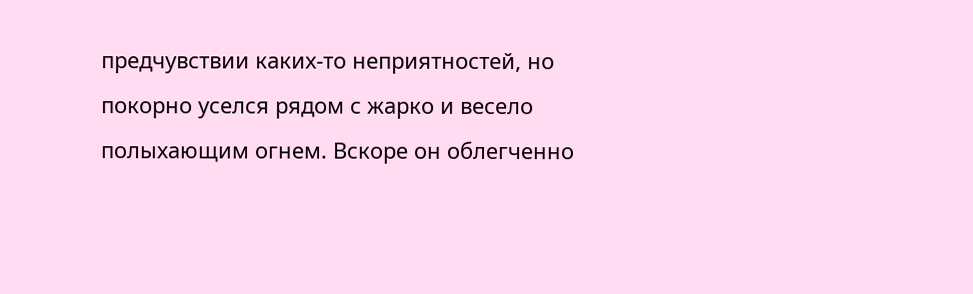предчувствии каких-то неприятностей, но покорно уселся рядом с жарко и весело полыхающим огнем. Вскоре он облегченно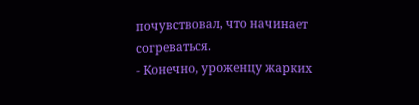почувствовал, что начинает согреваться.
- Конечно, уроженцу жарких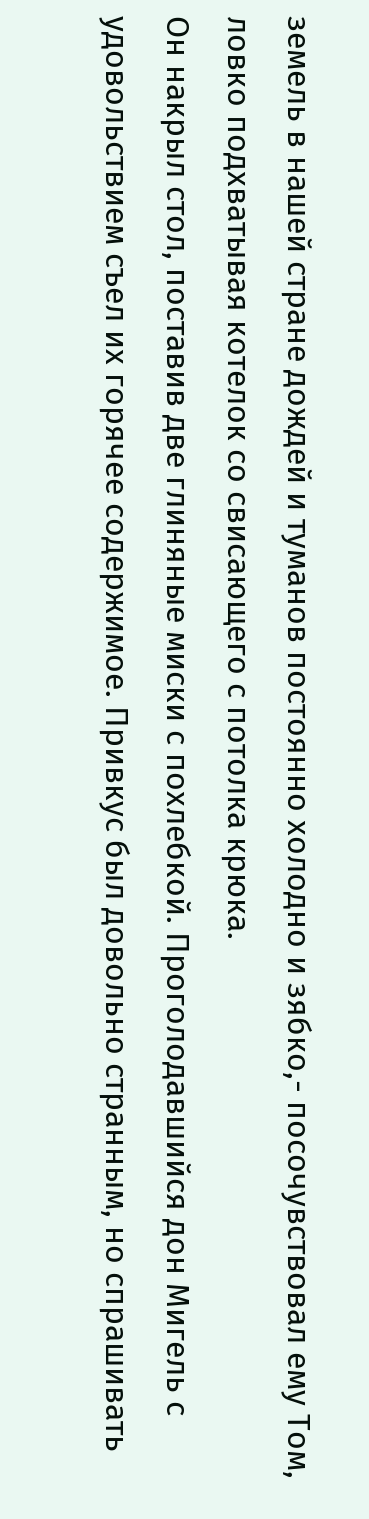земель в нашей стране дождей и туманов постоянно холодно и зябко,- посочувствовал ему Том, ловко подхватывая котелок со свисающего с потолка крюка.
Он накрыл стол, поставив две глиняные миски с похлебкой. Проголодавшийся дон Мигель с удовольствием съел их горячее содержимое. Привкус был довольно странным, но спрашивать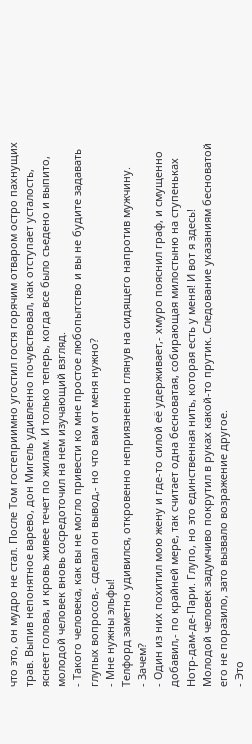что это, он мудро не стал. После Том гостеприимно угостил гостя горячим отваром остро пахнущих трав. Выпив непонятное варево, дон Мигель удивленно почувствовал, как отступает усталость, яснеет голова, и кровь живее течет по жилам. И только теперь, когда все было съедено и выпито, молодой человек вновь сосредоточил на нем изучающий взгляд.
- Такого человека, как вы не могло привести ко мне простое любопытство и вы не будите задавать глупых вопросов,- сделал он вывод,- но что вам от меня нужно?
- Мне нужны эльфы!
Телфорд заметно удивился, откровенно неприязненно глянув на сидящего напротив мужчину.
- Зачем?
- Один из них похитил мою жену и где-то силой её удерживает,- хмуро пояснил граф, и смущенно добавил,- по крайней мере, так считает одна бесноватая, собирающая милостыню на ступеньках Нотр-дам-де-Пари. Глупо, но это единственная нить, которая есть у меня! И вот я здесь!
Молодой человек задумчиво покрутил в руках какой-то прутик. Следование указаниям бесноватой его не поразило, зато вызвало возражение другое.
- Это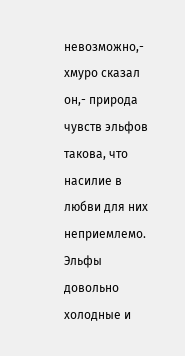невозможно,- хмуро сказал он,- природа чувств эльфов такова, что насилие в любви для них неприемлемо. Эльфы довольно холодные и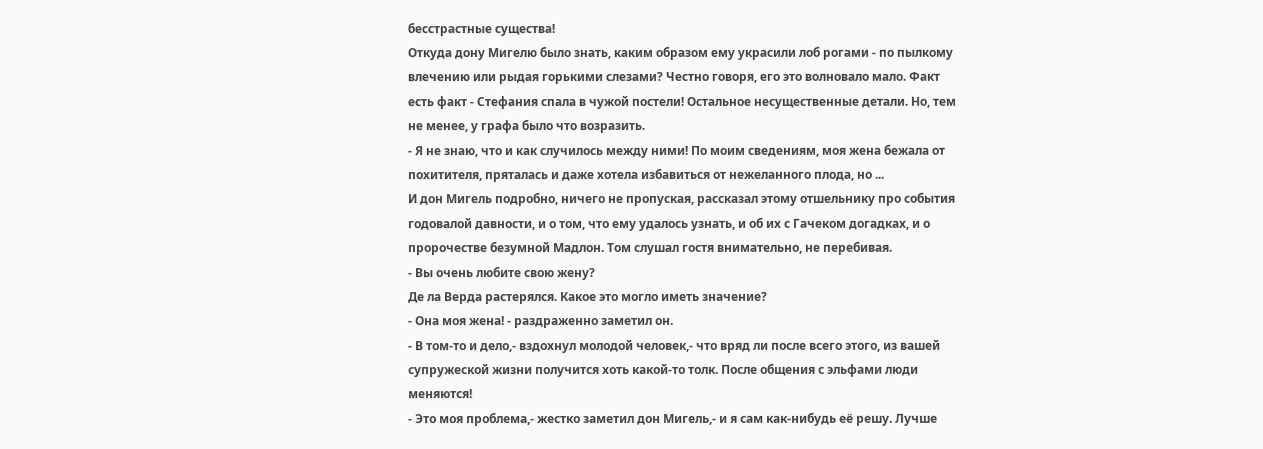бесстрастные существа!
Откуда дону Мигелю было знать, каким образом ему украсили лоб рогами - по пылкому влечению или рыдая горькими слезами? Честно говоря, его это волновало мало. Факт есть факт - Стефания спала в чужой постели! Остальное несущественные детали. Но, тем не менее, у графа было что возразить.
- Я не знаю, что и как случилось между ними! По моим сведениям, моя жена бежала от похитителя, пряталась и даже хотела избавиться от нежеланного плода, но ...
И дон Мигель подробно, ничего не пропуская, рассказал этому отшельнику про события годовалой давности, и о том, что ему удалось узнать, и об их с Гачеком догадках, и о пророчестве безумной Мадлон. Том слушал гостя внимательно, не перебивая.
- Вы очень любите свою жену?
Де ла Верда растерялся. Какое это могло иметь значение?
- Она моя жена! - раздраженно заметил он.
- В том-то и дело,- вздохнул молодой человек,- что вряд ли после всего этого, из вашей супружеской жизни получится хоть какой-то толк. После общения с эльфами люди меняются!
- Это моя проблема,- жестко заметил дон Мигель,- и я сам как-нибудь её решу. Лучше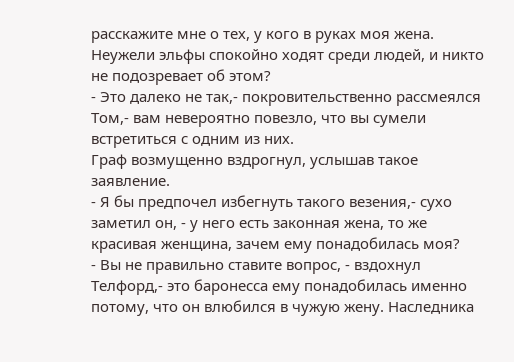расскажите мне о тех, у кого в руках моя жена. Неужели эльфы спокойно ходят среди людей, и никто не подозревает об этом?
- Это далеко не так,- покровительственно рассмеялся Том,- вам невероятно повезло, что вы сумели встретиться с одним из них.
Граф возмущенно вздрогнул, услышав такое заявление.
- Я бы предпочел избегнуть такого везения,- сухо заметил он, - у него есть законная жена, то же красивая женщина, зачем ему понадобилась моя?
- Вы не правильно ставите вопрос, - вздохнул Телфорд,- это баронесса ему понадобилась именно потому, что он влюбился в чужую жену. Наследника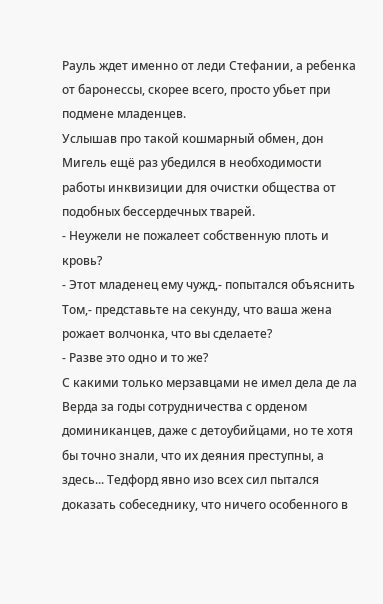Рауль ждет именно от леди Стефании, а ребенка от баронессы, скорее всего, просто убьет при подмене младенцев.
Услышав про такой кошмарный обмен, дон Мигель ещё раз убедился в необходимости работы инквизиции для очистки общества от подобных бессердечных тварей.
- Неужели не пожалеет собственную плоть и кровь?
- Этот младенец ему чужд,- попытался объяснить Том,- представьте на секунду, что ваша жена рожает волчонка, что вы сделаете?
- Разве это одно и то же?
С какими только мерзавцами не имел дела де ла Верда за годы сотрудничества с орденом доминиканцев, даже с детоубийцами, но те хотя бы точно знали, что их деяния преступны, а здесь... Тедфорд явно изо всех сил пытался доказать собеседнику, что ничего особенного в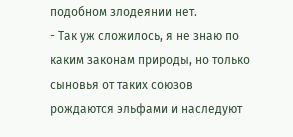подобном злодеянии нет.
- Так уж сложилось, я не знаю по каким законам природы, но только сыновья от таких союзов рождаются эльфами и наследуют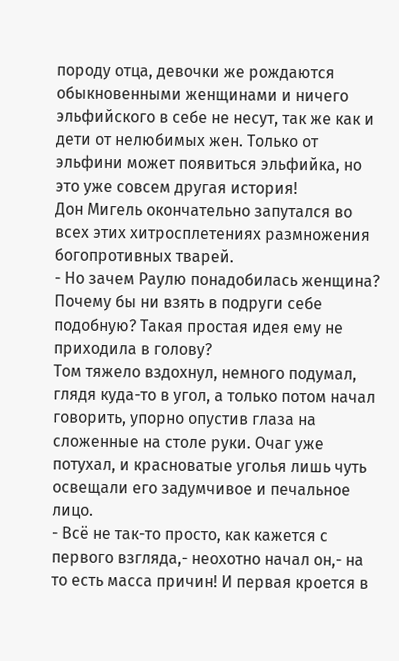породу отца, девочки же рождаются обыкновенными женщинами и ничего эльфийского в себе не несут, так же как и дети от нелюбимых жен. Только от эльфини может появиться эльфийка, но это уже совсем другая история!
Дон Мигель окончательно запутался во всех этих хитросплетениях размножения богопротивных тварей.
- Но зачем Раулю понадобилась женщина? Почему бы ни взять в подруги себе подобную? Такая простая идея ему не приходила в голову?
Том тяжело вздохнул, немного подумал, глядя куда-то в угол, а только потом начал говорить, упорно опустив глаза на сложенные на столе руки. Очаг уже потухал, и красноватые уголья лишь чуть освещали его задумчивое и печальное лицо.
- Всё не так-то просто, как кажется с первого взгляда,- неохотно начал он,- на то есть масса причин! И первая кроется в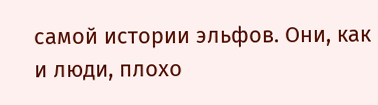самой истории эльфов. Они, как и люди, плохо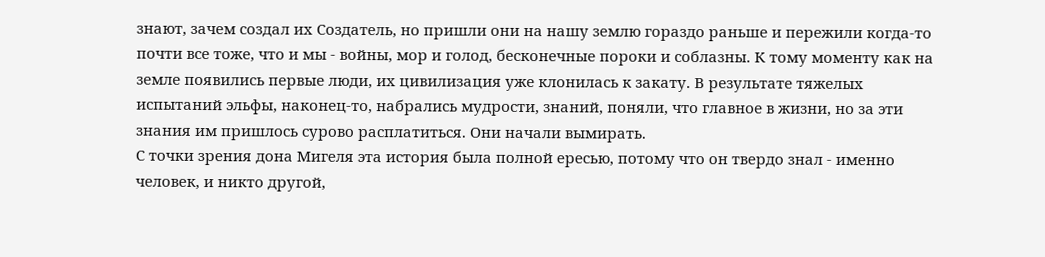знают, зачем создал их Создатель, но пришли они на нашу землю гораздо раньше и пережили когда-то почти все тоже, что и мы - войны, мор и голод, бесконечные пороки и соблазны. К тому моменту как на земле появились первые люди, их цивилизация уже клонилась к закату. В результате тяжелых испытаний эльфы, наконец-то, набрались мудрости, знаний, поняли, что главное в жизни, но за эти знания им пришлось сурово расплатиться. Они начали вымирать.
С точки зрения дона Мигеля эта история была полной ересью, потому что он твердо знал - именно человек, и никто другой,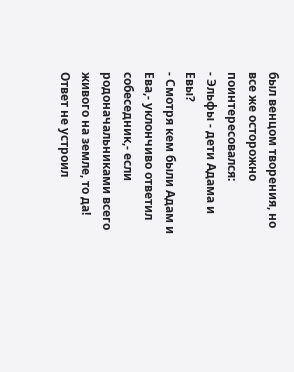был венцом творения, но все же осторожно поинтересовался:
- Эльфы - дети Адама и Евы?
- Смотря кем были Адам и Ева,- уклончиво ответил собеседник,- если родоначальниками всего живого на земле, то да!
Ответ не устроил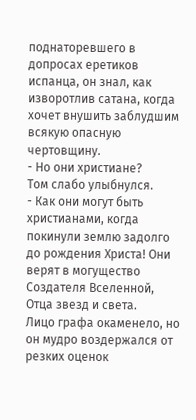поднаторевшего в допросах еретиков испанца, он знал, как изворотлив сатана, когда хочет внушить заблудшим всякую опасную чертовщину.
- Но они христиане?
Том слабо улыбнулся.
- Как они могут быть христианами, когда покинули землю задолго до рождения Христа! Они верят в могущество Создателя Вселенной, Отца звезд и света.
Лицо графа окаменело, но он мудро воздержался от резких оценок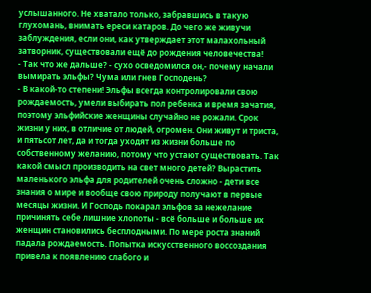услышанного. Не хватало только, забравшись в такую глухомань, внимать ереси катаров. До чего же живучи заблуждения, если они, как утверждает этот малахольный затворник, существовали ещё до рождения человечества!
- Так что же дальше? - сухо осведомился он,- почему начали вымирать эльфы? Чума или гнев Господень?
- В какой-то степени! Эльфы всегда контролировали свою рождаемость, умели выбирать пол ребенка и время зачатия, поэтому эльфийские женщины случайно не рожали. Срок жизни у них, в отличие от людей, огромен. Они живут и триста, и пятьсот лет, да и тогда уходят из жизни больше по собственному желанию, потому что устают существовать. Так какой смысл производить на свет много детей? Вырастить маленького эльфа для родителей очень сложно - дети все знания о мире и вообще свою природу получают в первые месяцы жизни. И Господь покарал эльфов за нежелание причинять себе лишние хлопоты - всё больше и больше их женщин становились бесплодными. По мере роста знаний падала рождаемость. Попытка искусственного воссоздания привела к появлению слабого и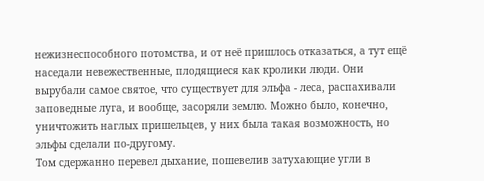нежизнеспособного потомства, и от неё пришлось отказаться, а тут ещё наседали невежественные, плодящиеся как кролики люди. Они вырубали самое святое, что существует для эльфа - леса, распахивали заповедные луга, и вообще, засоряли землю. Можно было, конечно, уничтожить наглых пришельцев, у них была такая возможность, но эльфы сделали по-другому.
Том сдержанно перевел дыхание, пошевелив затухающие угли в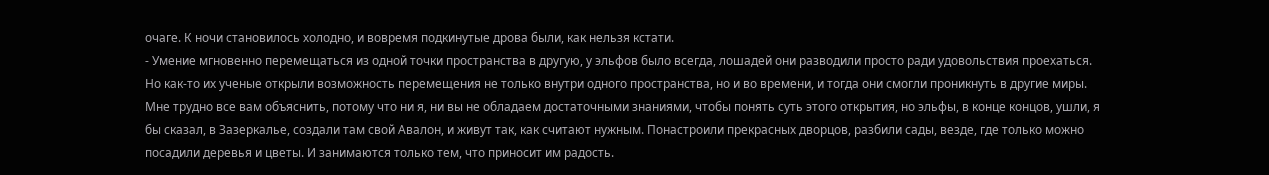очаге. К ночи становилось холодно, и вовремя подкинутые дрова были, как нельзя кстати.
- Умение мгновенно перемещаться из одной точки пространства в другую, у эльфов было всегда, лошадей они разводили просто ради удовольствия проехаться. Но как-то их ученые открыли возможность перемещения не только внутри одного пространства, но и во времени, и тогда они смогли проникнуть в другие миры. Мне трудно все вам объяснить, потому что ни я, ни вы не обладаем достаточными знаниями, чтобы понять суть этого открытия, но эльфы, в конце концов, ушли, я бы сказал, в Зазеркалье, создали там свой Авалон, и живут так, как считают нужным. Понастроили прекрасных дворцов, разбили сады, везде, где только можно посадили деревья и цветы. И занимаются только тем, что приносит им радость.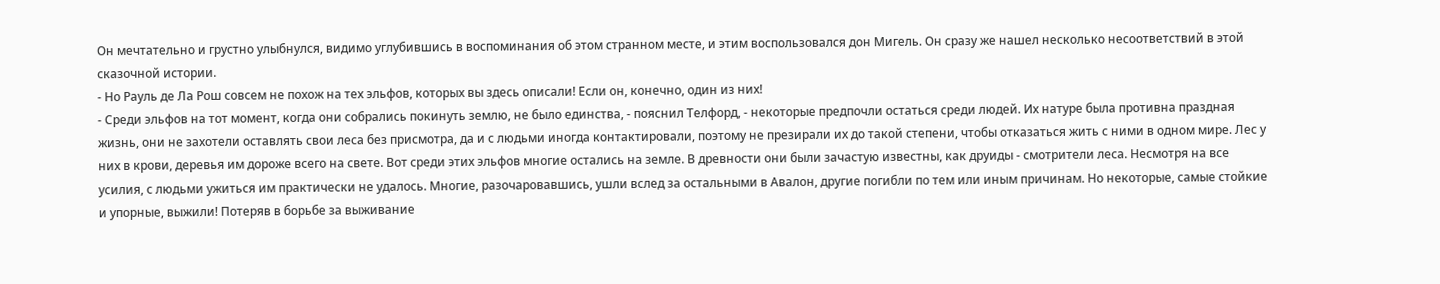Он мечтательно и грустно улыбнулся, видимо углубившись в воспоминания об этом странном месте, и этим воспользовался дон Мигель. Он сразу же нашел несколько несоответствий в этой сказочной истории.
- Но Рауль де Ла Рош совсем не похож на тех эльфов, которых вы здесь описали! Если он, конечно, один из них!
- Среди эльфов на тот момент, когда они собрались покинуть землю, не было единства, - пояснил Телфорд, - некоторые предпочли остаться среди людей. Их натуре была противна праздная жизнь, они не захотели оставлять свои леса без присмотра, да и с людьми иногда контактировали, поэтому не презирали их до такой степени, чтобы отказаться жить с ними в одном мире. Лес у них в крови, деревья им дороже всего на свете. Вот среди этих эльфов многие остались на земле. В древности они были зачастую известны, как друиды - смотрители леса. Несмотря на все усилия, с людьми ужиться им практически не удалось. Многие, разочаровавшись, ушли вслед за остальными в Авалон, другие погибли по тем или иным причинам. Но некоторые, самые стойкие и упорные, выжили! Потеряв в борьбе за выживание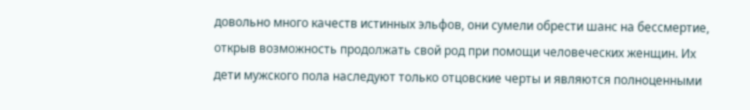довольно много качеств истинных эльфов, они сумели обрести шанс на бессмертие, открыв возможность продолжать свой род при помощи человеческих женщин. Их дети мужского пола наследуют только отцовские черты и являются полноценными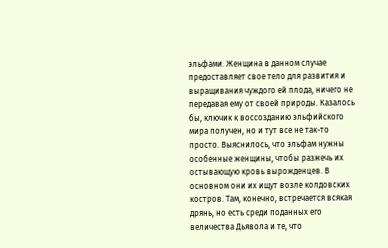эльфами. Женщина в данном случае предоставляет свое тело для развития и выращивания чуждого ей плода, ничего не передавая ему от своей природы. Казалось бы, ключик к воссозданию эльфийского мира получен, но и тут все не так-то просто. Выяснилось, что эльфам нужны особенные женщины, чтобы разжечь их остывающую кровь вырожденцев. В основном они их ищут возле колдовских костров. Там, конечно, встречается всякая дрянь, но есть среди поданных его величества Дьявола и те, что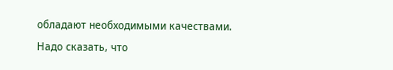обладают необходимыми качествами. Надо сказать, что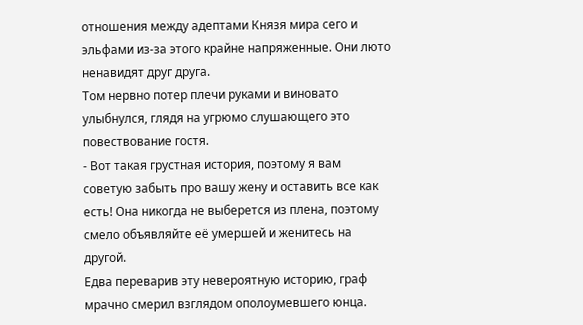отношения между адептами Князя мира сего и эльфами из-за этого крайне напряженные. Они люто ненавидят друг друга.
Том нервно потер плечи руками и виновато улыбнулся, глядя на угрюмо слушающего это повествование гостя.
- Вот такая грустная история, поэтому я вам советую забыть про вашу жену и оставить все как есть! Она никогда не выберется из плена, поэтому смело объявляйте её умершей и женитесь на другой.
Едва переварив эту невероятную историю, граф мрачно смерил взглядом ополоумевшего юнца.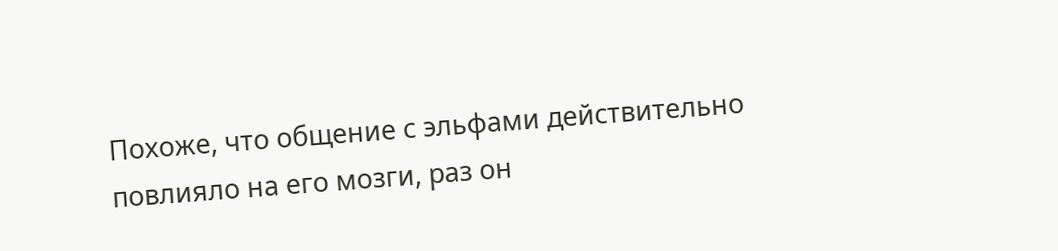Похоже, что общение с эльфами действительно повлияло на его мозги, раз он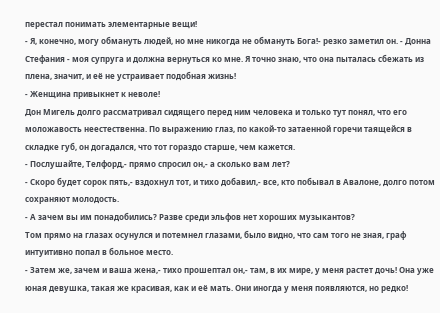перестал понимать элементарные вещи!
- Я, конечно, могу обмануть людей, но мне никогда не обмануть Бога!- резко заметил он. - Донна Стефания - моя супруга и должна вернуться ко мне. Я точно знаю, что она пыталась сбежать из плена, значит, и её не устраивает подобная жизнь!
- Женщина привыкнет к неволе!
Дон Мигель долго рассматривал сидящего перед ним человека и только тут понял, что его моложавость неестественна. По выражению глаз, по какой-то затаенной горечи таящейся в складке губ, он догадался, что тот гораздо старше, чем кажется.
- Послушайте, Телфорд,- прямо спросил он,- а сколько вам лет?
- Скоро будет сорок пять,- вздохнул тот, и тихо добавил,- все, кто побывал в Авалоне, долго потом сохраняют молодость.
- А зачем вы им понадобились? Разве среди эльфов нет хороших музыкантов?
Том прямо на глазах осунулся и потемнел глазами, было видно, что сам того не зная, граф интуитивно попал в больное место.
- Затем же, зачем и ваша жена,- тихо прошептал он,- там, в их мире, у меня растет дочь! Она уже юная девушка, такая же красивая, как и её мать. Они иногда у меня появляются, но редко!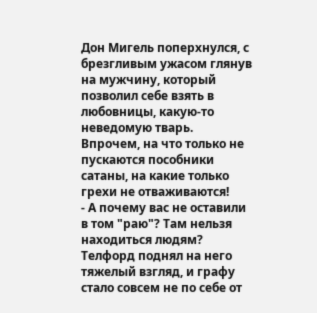Дон Мигель поперхнулся, с брезгливым ужасом глянув на мужчину, который позволил себе взять в любовницы, какую-то неведомую тварь. Впрочем, на что только не пускаются пособники сатаны, на какие только грехи не отваживаются!
- А почему вас не оставили в том "раю"? Там нельзя находиться людям?
Телфорд поднял на него тяжелый взгляд, и графу стало совсем не по себе от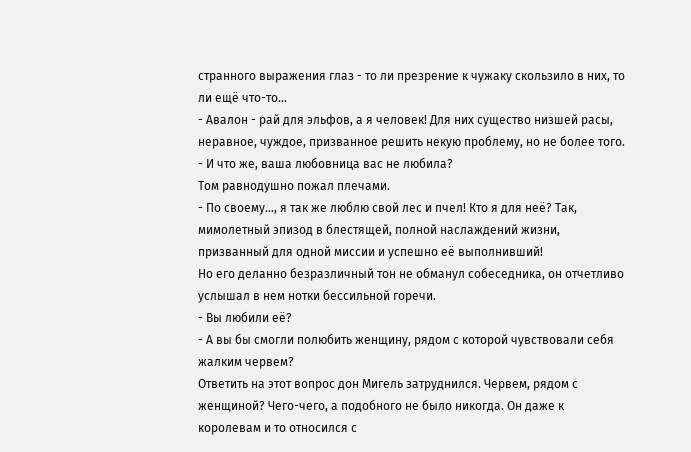странного выражения глаз - то ли презрение к чужаку скользило в них, то ли ещё что-то...
- Авалон - рай для эльфов, а я человек! Для них существо низшей расы, неравное, чуждое, призванное решить некую проблему, но не более того.
- И что же, ваша любовница вас не любила?
Том равнодушно пожал плечами.
- По своему..., я так же люблю свой лес и пчел! Кто я для неё? Так, мимолетный эпизод в блестящей, полной наслаждений жизни, призванный для одной миссии и успешно её выполнивший!
Но его деланно безразличный тон не обманул собеседника, он отчетливо услышал в нем нотки бессильной горечи.
- Вы любили её?
- А вы бы смогли полюбить женщину, рядом с которой чувствовали себя жалким червем?
Ответить на этот вопрос дон Мигель затруднился. Червем, рядом с женщиной? Чего-чего, а подобного не было никогда. Он даже к королевам и то относился с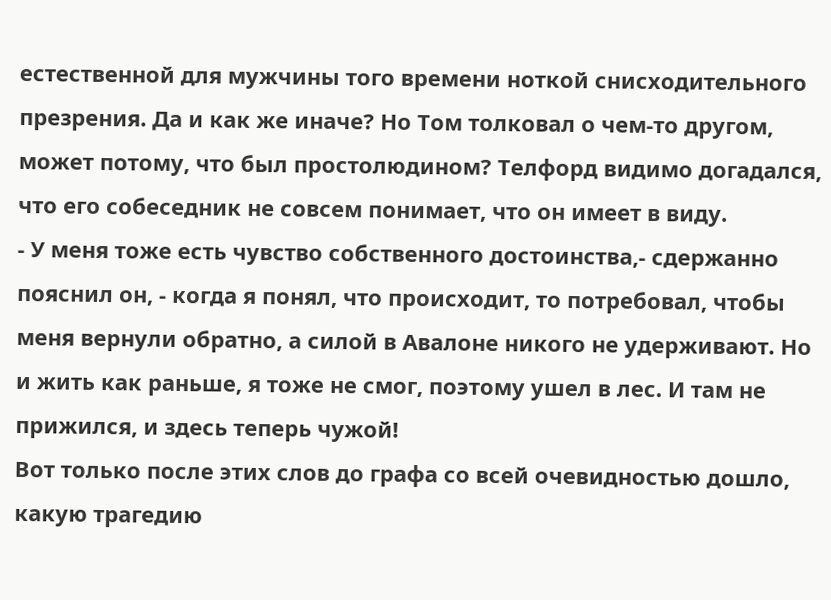естественной для мужчины того времени ноткой снисходительного презрения. Да и как же иначе? Но Том толковал о чем-то другом, может потому, что был простолюдином? Телфорд видимо догадался, что его собеседник не совсем понимает, что он имеет в виду.
- У меня тоже есть чувство собственного достоинства,- сдержанно пояснил он, - когда я понял, что происходит, то потребовал, чтобы меня вернули обратно, а силой в Авалоне никого не удерживают. Но и жить как раньше, я тоже не смог, поэтому ушел в лес. И там не прижился, и здесь теперь чужой!
Вот только после этих слов до графа со всей очевидностью дошло, какую трагедию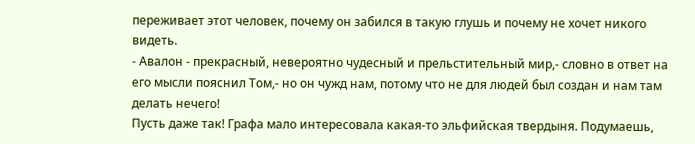переживает этот человек, почему он забился в такую глушь и почему не хочет никого видеть.
- Авалон - прекрасный, невероятно чудесный и прельстительный мир,- словно в ответ на его мысли пояснил Том,- но он чужд нам, потому что не для людей был создан и нам там делать нечего!
Пусть даже так! Графа мало интересовала какая-то эльфийская твердыня. Подумаешь,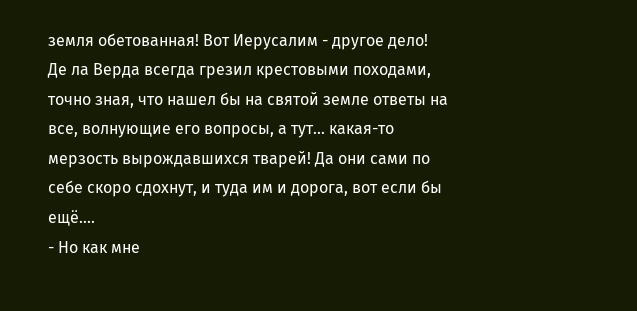земля обетованная! Вот Иерусалим - другое дело! Де ла Верда всегда грезил крестовыми походами, точно зная, что нашел бы на святой земле ответы на все, волнующие его вопросы, а тут... какая-то мерзость вырождавшихся тварей! Да они сами по себе скоро сдохнут, и туда им и дорога, вот если бы ещё....
- Но как мне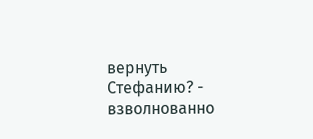вернуть Стефанию? - взволнованно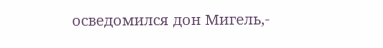осведомился дон Мигель,-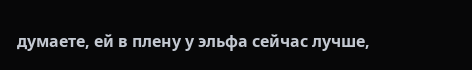думаете, ей в плену у эльфа сейчас лучше,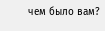чем было вам?